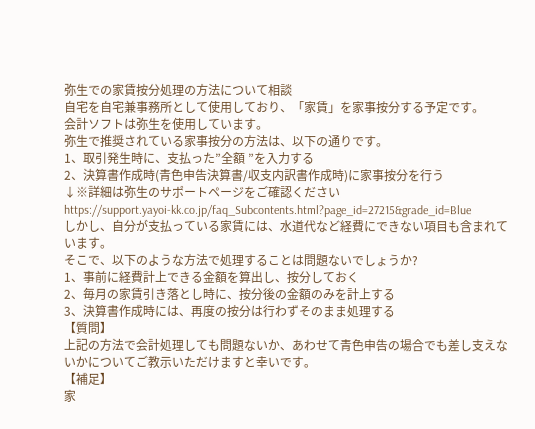弥生での家賃按分処理の方法について相談
自宅を自宅兼事務所として使用しており、「家賃」を家事按分する予定です。
会計ソフトは弥生を使用しています。
弥生で推奨されている家事按分の方法は、以下の通りです。
1、取引発生時に、支払った”全額 ”を入力する
2、決算書作成時(青色申告決算書/収支内訳書作成時)に家事按分を行う
↓※詳細は弥生のサポートページをご確認ください
https://support.yayoi-kk.co.jp/faq_Subcontents.html?page_id=27215&grade_id=Blue
しかし、自分が支払っている家賃には、水道代など経費にできない項目も含まれています。
そこで、以下のような方法で処理することは問題ないでしょうか?
1、事前に経費計上できる金額を算出し、按分しておく
2、毎月の家賃引き落とし時に、按分後の金額のみを計上する
3、決算書作成時には、再度の按分は行わずそのまま処理する
【質問】
上記の方法で会計処理しても問題ないか、あわせて青色申告の場合でも差し支えないかについてご教示いただけますと幸いです。
【補足】
家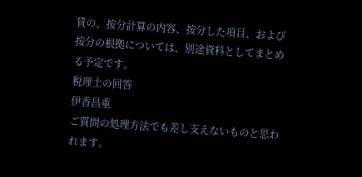賃の、按分計算の内容、按分した項目、および按分の根拠については、別途資料としてまとめる予定です。
税理士の回答
伊香昌重
ご質問の処理方法でも差し支えないものと思われます。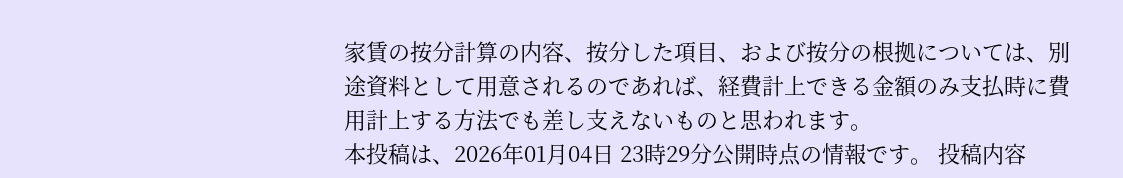家賃の按分計算の内容、按分した項目、および按分の根拠については、別途資料として用意されるのであれば、経費計上できる金額のみ支払時に費用計上する方法でも差し支えないものと思われます。
本投稿は、2026年01月04日 23時29分公開時点の情報です。 投稿内容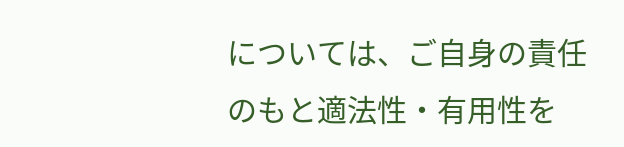については、ご自身の責任のもと適法性・有用性を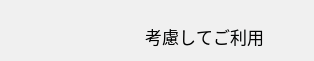考慮してご利用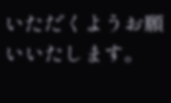いただくようお願いいたします。